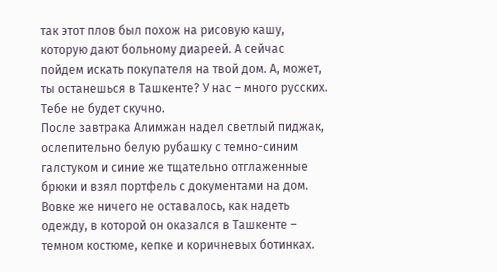так этот плов был похож на рисовую кашу, которую дают больному диареей. А сейчас пойдем искать покупателя на твой дом. А, может, ты останешься в Ташкенте? У нас – много русских. Тебе не будет скучно.
После завтрака Алимжан надел светлый пиджак, ослепительно белую рубашку с темно-синим галстуком и синие же тщательно отглаженные брюки и взял портфель с документами на дом. Вовке же ничего не оставалось, как надеть одежду, в которой он оказался в Ташкенте – темном костюме, кепке и коричневых ботинках.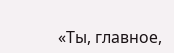«Ты, главное,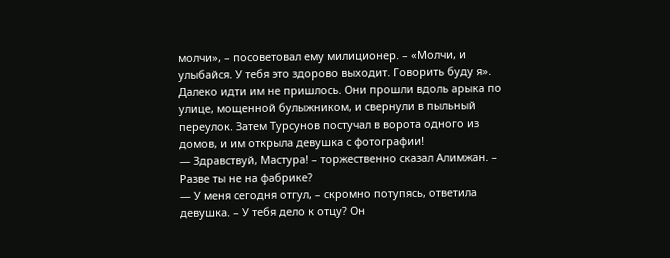молчи», – посоветовал ему милиционер. – «Молчи, и улыбайся. У тебя это здорово выходит. Говорить буду я».
Далеко идти им не пришлось. Они прошли вдоль арыка по улице, мощенной булыжником, и свернули в пыльный переулок. Затем Турсунов постучал в ворота одного из домов, и им открыла девушка с фотографии!
— Здравствуй, Мастура! – торжественно сказал Алимжан. – Разве ты не на фабрике?
— У меня сегодня отгул, – скромно потупясь, ответила девушка. – У тебя дело к отцу? Он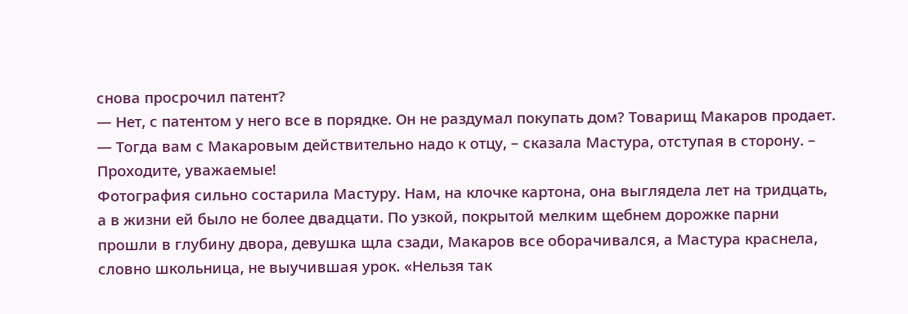снова просрочил патент?
— Нет, с патентом у него все в порядке. Он не раздумал покупать дом? Товарищ Макаров продает.
— Тогда вам с Макаровым действительно надо к отцу, – сказала Мастура, отступая в сторону. – Проходите, уважаемые!
Фотография сильно состарила Мастуру. Нам, на клочке картона, она выглядела лет на тридцать, а в жизни ей было не более двадцати. По узкой, покрытой мелким щебнем дорожке парни прошли в глубину двора, девушка щла сзади, Макаров все оборачивался, а Мастура краснела, словно школьница, не выучившая урок. «Нельзя так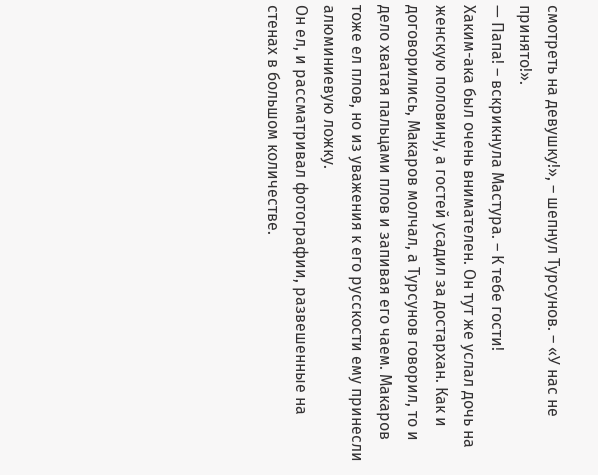смотреть на девушку!», – шепнул Турсунов. – «У нас не принято!».
— Папа! – вскрикнула Мастура. – К тебе гости!
Хаким-ака был очень внимателен. Он тут же услал дочь на женскую половину, а гостей усадил за достархан. Как и договорились, Макаров молчал, а Турсунов говорил, то и дело хватая пальцами плов и запивая его чаем. Макаров тоже ел плов, но из уважения к его русскости ему принесли алюминиевую ложку.
Он ел, и рассматривал фотографии, развешенные на стенах в большом количестве.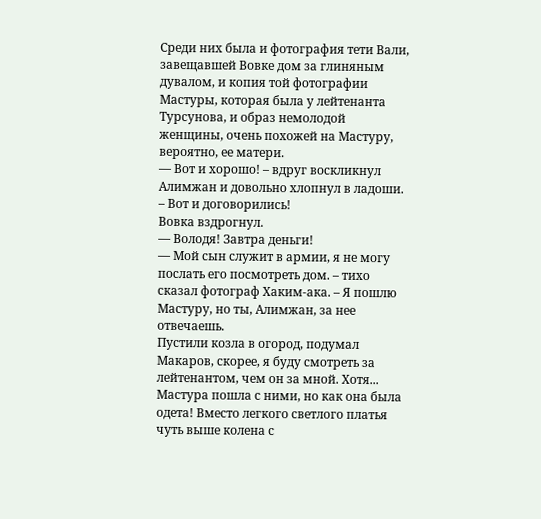Среди них была и фотография тети Вали, завещавшей Вовке дом за глиняным дувалом, и копия той фотографии Мастуры, которая была у лейтенанта Турсунова, и образ немолодой женщины, очень похожей на Мастуру, вероятно, ее матери.
— Вот и хорошо! – вдруг воскликнул Алимжан и довольно хлопнул в ладоши. – Вот и договорились!
Вовка вздрогнул.
— Володя! Завтра деньги!
— Мой сын служит в армии, я не могу послать его посмотреть дом. – тихо сказал фотограф Хаким-ака. – Я пошлю Мастуру, но ты, Алимжан, за нее отвечаешь.
Пустили козла в огород, подумал Макаров, скорее, я буду смотреть за лейтенантом, чем он за мной. Хотя...
Мастура пошла с ними, но как она была одета! Вместо легкого светлого платья чуть выше колена с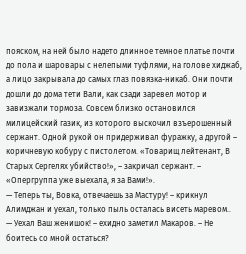пояском, на ней было надето длинное темное платье почти до пола и шаровары с нелепыми туфлями, на голове хиджаб, а лицо закрывала до самых глаз повязка-никаб. Они почти дошли до дома тети Вали, как сзади заревел мотор и завизжали тормоза. Совсем близко остановился милицейский газик, из которого выскочил взъерошенный сержант. Одной рукой он придерживал фуражку, а другой – коричневую кобуру с пистолетом. «Товарищ лейтенант, В Старых Сергелях убийство!», – закричал сержант. – «Опергруппа уже выехала, я за Вами!».
— Теперь ты, Вовка, отвечаешь за Мастуру! – крикнул Алимджан и уехал, только пыль осталась висеть маревом..
— Уехал Ваш женишок! – ехидно заметил Макаров. – Не боитесь со мной остаться?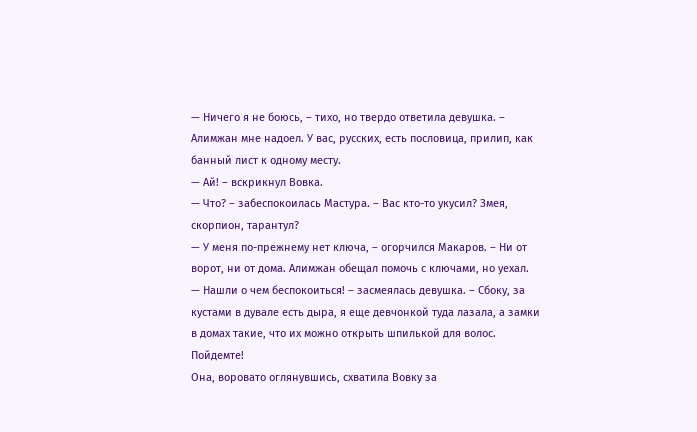— Ничего я не боюсь, – тихо, но твердо ответила девушка. – Алимжан мне надоел. У вас, русских, есть пословица, прилип, как банный лист к одному месту.
— Ай! – вскрикнул Вовка.
— Что? – забеспокоилась Мастура. – Вас кто-то укусил? Змея, скорпион, тарантул?
— У меня по-прежнему нет ключа, – огорчился Макаров. – Ни от ворот, ни от дома. Алимжан обещал помочь с ключами, но уехал.
— Нашли о чем беспокоиться! – засмеялась девушка. – Сбоку, за кустами в дувале есть дыра, я еще девчонкой туда лазала, а замки в домах такие, что их можно открыть шпилькой для волос. Пойдемте!
Она, воровато оглянувшись, схватила Вовку за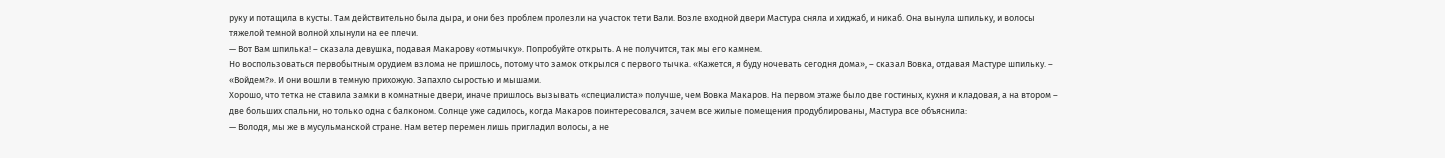руку и потащила в кусты. Там действительно была дыра, и они без проблем пролезли на участок тети Вали. Возле входной двери Мастура сняла и хиджаб, и никаб. Она вынула шпильку, и волосы тяжелой темной волной хлынули на ее плечи.
— Вот Вам шпилька! – сказала девушка, подавая Макарову «отмычку». Попробуйте открыть. А не получится, так мы его камнем.
Но воспользоваться первобытным орудием взлома не пришлось, потому что замок открылся с первого тычка. «Кажется, я буду ночевать сегодня дома», – сказал Вовка, отдавая Мастуре шпильку. – «Войдем?». И они вошли в темную прихожую. Запахло сыростью и мышами.
Хорошо, что тетка не ставила замки в комнатные двери, иначе пришлось вызывать «специалиста» получше, чем Вовка Макаров. На первом этаже было две гостиных, кухня и кладовая, а на втором – две больших спальни, но только одна с балконом. Солнце уже садилось, когда Макаров поинтересовался, зачем все жилые помещения продублированы, Мастура все объяснила:
— Володя, мы же в мусульманской стране. Нам ветер перемен лишь пригладил волосы, а не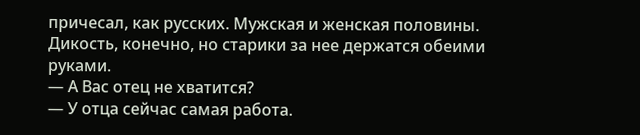причесал, как русских. Мужская и женская половины. Дикость, конечно, но старики за нее держатся обеими руками.
— А Вас отец не хватится?
— У отца сейчас самая работа.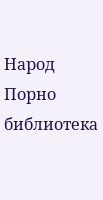Народ
Порно библиотека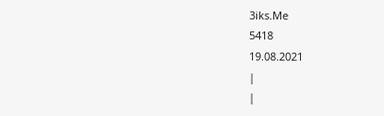3iks.Me
5418
19.08.2021
|
|